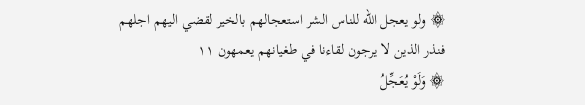۞ ولو يعجل الله للناس الشر استعجالهم بالخير لقضي اليهم اجلهم فنذر الذين لا يرجون لقاءنا في طغيانهم يعمهون ١١
۞ وَلَوْ يُعَجِّلُ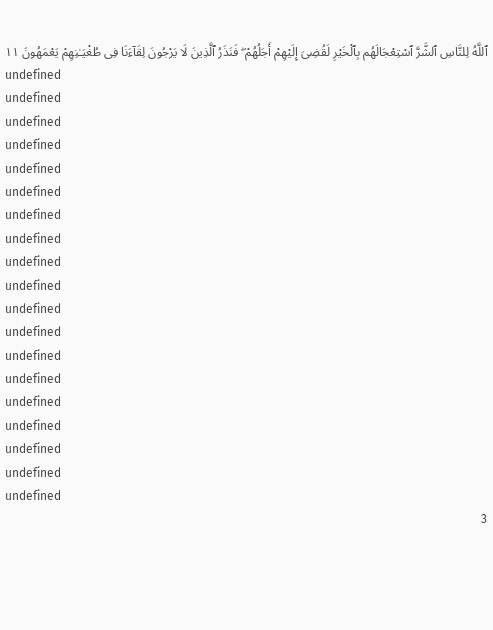ٱللَّهُ لِلنَّاسِ ٱلشَّرَّ ٱسْتِعْجَالَهُم بِٱلْخَيْرِ لَقُضِىَ إِلَيْهِمْ أَجَلُهُمْ ۖ فَنَذَرُ ٱلَّذِينَ لَا يَرْجُونَ لِقَآءَنَا فِى طُغْيَـٰنِهِمْ يَعْمَهُونَ ١١
undefined
undefined
undefined
undefined
undefined
undefined
undefined
undefined
undefined
undefined
undefined
undefined
undefined
undefined
undefined
undefined
undefined
undefined
undefined
3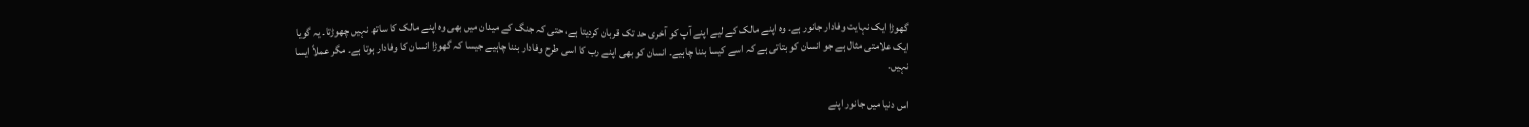گھوڑا ایک نہایت وفادار جانور ہے۔ وہ اپنے مالک کے لیے اپنے آپ کو آخری حد تک قربان کردیتا ہے، حتی کہ جنگ کے میدان میں بھی وہ اپنے مالک کا ساتھ نہیں چھوڑتا۔ یہ گویا ایک علامتی مثال ہے جو انسان کو بتاتی ہے کہ اسے کیسا بننا چاہيے۔ انسان کو بھی اپنے رب کا اسی طرح وفادار بننا چاہيے جیسا کہ گھوڑا انسان کا وفادار ہوتا ہے۔ مگر عملاً ایسا نہیں۔

اس دنیا میں جانور اپنے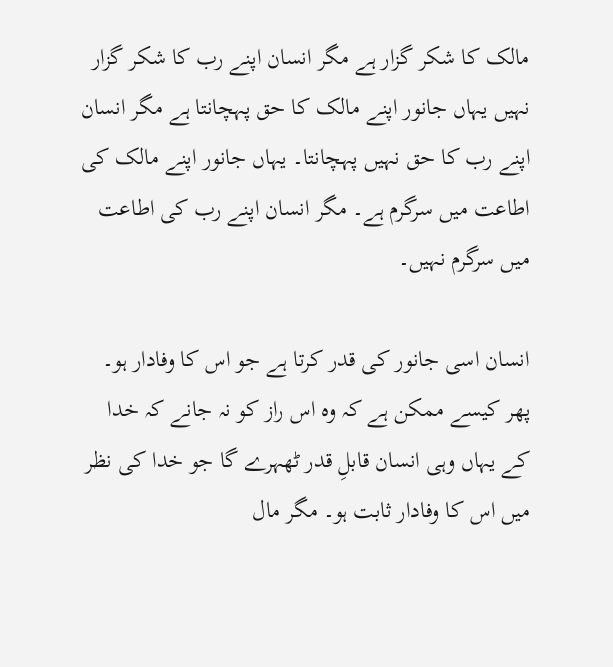مالک کا شکر گزار ہے مگر انسان اپنے رب کا شکر گزار نہیں یہاں جانور اپنے مالک کا حق پہچانتا ہے مگر انسان اپنے رب کا حق نہیں پہچانتا۔ یہاں جانور اپنے مالک کی اطاعت میں سرگرم ہے۔ مگر انسان اپنے رب کی اطاعت میں سرگرم نہیں۔

انسان اسی جانور کی قدر کرتا ہے جو اس کا وفادار ہو۔ پھر کیسے ممکن ہے کہ وہ اس راز کو نہ جانے کہ خدا کے یہاں وہی انسان قابلِ قدر ٹھہرے گا جو خدا کی نظر میں اس کا وفادار ثابت ہو۔ مگر مال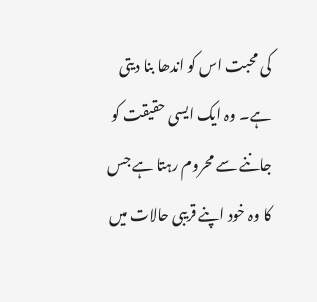کی محبت اس کو اندھا بنا دیتی ہے۔ وہ ایک ایسی حقیقت کو جاننے سے محروم رہتا ہے جس کا وہ خود اپنے قریبی حالات میں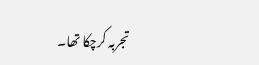تجربہ کرچکا تھا۔